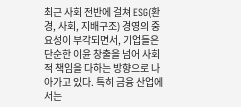최근 사회 전반에 걸쳐 ESG(환경, 사회, 지배구조) 경영의 중요성이 부각되면서, 기업들은 단순한 이윤 창출을 넘어 사회적 책임을 다하는 방향으로 나아가고 있다. 특히 금융 산업에서는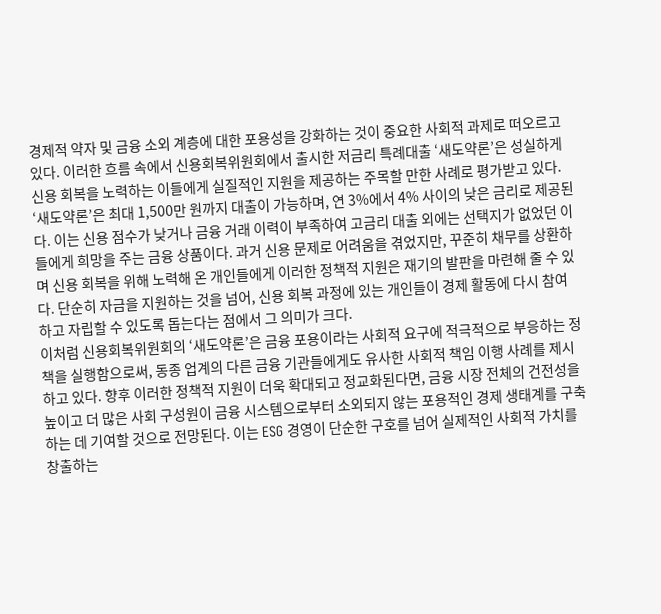경제적 약자 및 금융 소외 계층에 대한 포용성을 강화하는 것이 중요한 사회적 과제로 떠오르고 있다. 이러한 흐름 속에서 신용회복위원회에서 출시한 저금리 특례대출 ‘새도약론’은 성실하게 신용 회복을 노력하는 이들에게 실질적인 지원을 제공하는 주목할 만한 사례로 평가받고 있다.
‘새도약론’은 최대 1,500만 원까지 대출이 가능하며, 연 3%에서 4% 사이의 낮은 금리로 제공된다. 이는 신용 점수가 낮거나 금융 거래 이력이 부족하여 고금리 대출 외에는 선택지가 없었던 이들에게 희망을 주는 금융 상품이다. 과거 신용 문제로 어려움을 겪었지만, 꾸준히 채무를 상환하며 신용 회복을 위해 노력해 온 개인들에게 이러한 정책적 지원은 재기의 발판을 마련해 줄 수 있다. 단순히 자금을 지원하는 것을 넘어, 신용 회복 과정에 있는 개인들이 경제 활동에 다시 참여하고 자립할 수 있도록 돕는다는 점에서 그 의미가 크다.
이처럼 신용회복위원회의 ‘새도약론’은 금융 포용이라는 사회적 요구에 적극적으로 부응하는 정책을 실행함으로써, 동종 업계의 다른 금융 기관들에게도 유사한 사회적 책임 이행 사례를 제시하고 있다. 향후 이러한 정책적 지원이 더욱 확대되고 정교화된다면, 금융 시장 전체의 건전성을 높이고 더 많은 사회 구성원이 금융 시스템으로부터 소외되지 않는 포용적인 경제 생태계를 구축하는 데 기여할 것으로 전망된다. 이는 ESG 경영이 단순한 구호를 넘어 실제적인 사회적 가치를 창출하는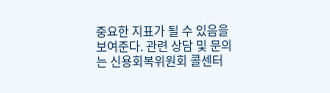중요한 지표가 될 수 있음을 보여준다. 관련 상담 및 문의는 신용회복위원회 콜센터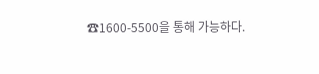☎1600-5500을 통해 가능하다.